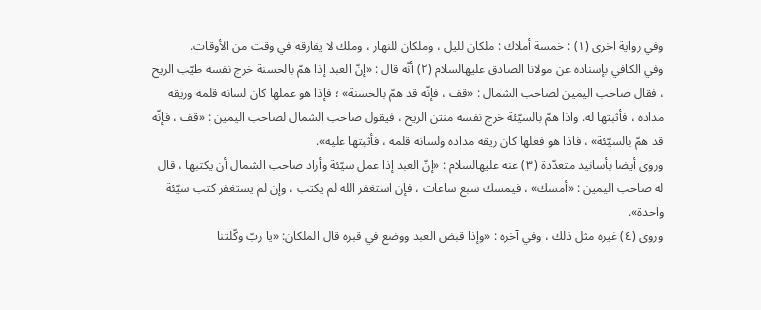وفي رواية اخرى (١) : خمسة أملاك : ملكان لليل ، وملكان للنهار ، وملك لا يفارقه في وقت من الأوقات.
وفي الكافي بإسناده عن مولانا الصادق عليهالسلام (٢) أنّه قال : «إنّ العبد إذا همّ بالحسنة خرج نفسه طيّب الريح ، فقال صاحب اليمين لصاحب الشمال : «قف ، فإنّه قد همّ بالحسنة» ؛ فإذا هو عملها كان لسانه قلمه وريقه مداده ، فأثبتها له. واذا همّ بالسيّئة خرج نفسه منتن الريح ، فيقول صاحب الشمال لصاحب اليمين : «قف ، فإنّه قد همّ بالسيّئة» ، فاذا هو فعلها كان ريقه مداده ولسانه قلمه ، فأثبتها عليه».
وروى أيضا بأسانيد متعدّدة (٣) عنه عليهالسلام : «إنّ العبد إذا عمل سيّئة وأراد صاحب الشمال أن يكتبها ، قال له صاحب اليمين : «أمسك» ، فيمسك سبع ساعات ، فإن استغفر الله لم يكتب ، وإن لم يستغفر كتب سيّئة واحدة».
وروى (٤) غيره مثل ذلك ، وفي آخره : «وإذا قبض العبد ووضع في قبره قال الملكان: «يا ربّ وكّلتنا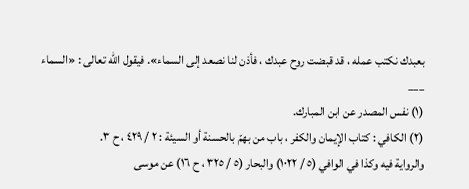بعبدك نكتب عمله ، قد قبضت روح عبدك ، فأذن لنا نصعد إلى السماء». فيقول الله تعالى : «السماء
___
(١) نفس المصدر عن ابن المبارك.
(٢) الكافي : كتاب الإيمان والكفر ، باب من بهمّ بالحسنة أو السيئة : ٢ / ٤٢٩ ، ح ٣.
والرواية فيه وكذا في الوافي (٥ / ١٠٢٢) والبحار (٥ / ٣٢٥ ، ح ١٦) عن موسى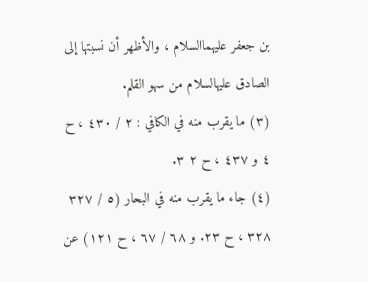بن جعفر عليهماالسلام ، والأظهر أن نسبتها إلى الصادق عليهالسلام من سهو القلم.
(٣) ما يقرب منه في الكافي : ٢ / ٤٣٠ ، ح ٤ و ٤٣٧ ، ح ٢ ٣.
(٤) جاء ما يقرب منه في البحار (٥ / ٣٢٧ ٣٢٨ ، ح ٢٣. و ٦٨ / ٦٧ ، ح ١٢١) عن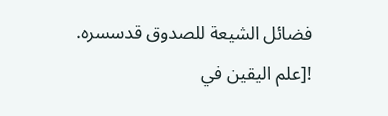فضائل الشيعة للصدوق قدسسره.
![علم اليقين في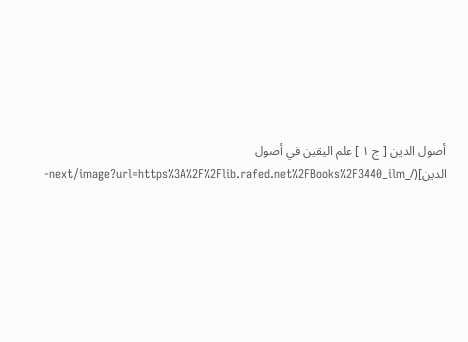أصول الدين [ ج ١ ] علم اليقين في أصول الدين](/_next/image?url=https%3A%2F%2Flib.rafed.net%2FBooks%2F3440_ilm-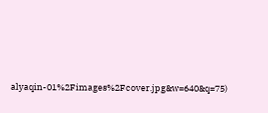alyaqin-01%2Fimages%2Fcover.jpg&w=640&q=75)